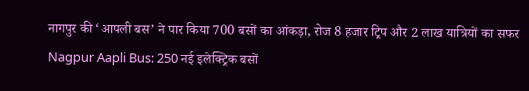नागपुर की ‘आपली बस’ ने पार किया 700 बसों का आंकड़ा, रोज 8 हजार ट्रिप और 2 लाख यात्रियों का सफर
Nagpur Aapli Bus: 250 नई इलेक्ट्रिक बसों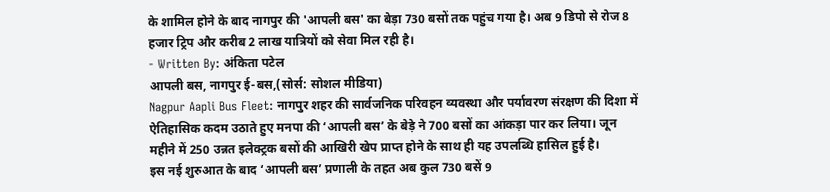के शामिल होने के बाद नागपुर की 'आपली बस' का बेड़ा 730 बसों तक पहुंच गया है। अब 9 डिपो से रोज 8 हजार ट्रिप और करीब 2 लाख यात्रियों को सेवा मिल रही है।
- Written By: अंकिता पटेल
आपली बस, नागपुर ई-बस,(सोर्स: सोशल मीडिया)
Nagpur Aapli Bus Fleet: नागपुर शहर की सार्वजनिक परिवहन व्यवस्था और पर्यावरण संरक्षण की दिशा में ऐतिहासिक कदम उठाते हुए मनपा की ‘आपली बस’ के बेड़े ने 700 बसों का आंकड़ा पार कर लिया। जून महीने में 250 उन्नत इलेक्ट्रक बसों की आखिरी खेप प्राप्त होने के साथ ही यह उपलब्धि हासिल हुई है।
इस नई शुरुआत के बाद ‘आपली बस’ प्रणाली के तहत अब कुल 730 बसें 9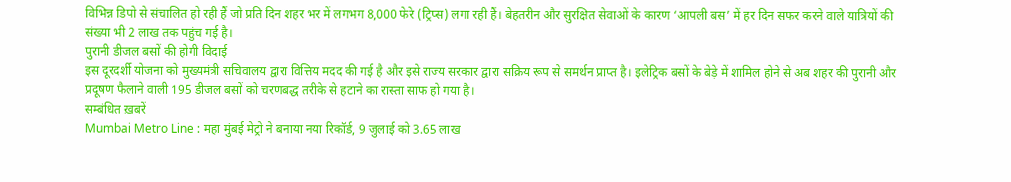विभिन्न डिपो से संचालित हो रही हैं जो प्रति दिन शहर भर में लगभग 8,000 फेरे (ट्रिप्स) लगा रही हैं। बेहतरीन और सुरक्षित सेवाओं के कारण ‘आपली बस’ में हर दिन सफर करने वाले यात्रियों की संख्या भी 2 लाख तक पहुंच गई है।
पुरानी डीजल बसों की होगी विदाई
इस दूरदर्शी योजना को मुख्यमंत्री सचिवालय द्वारा वित्तिय मदद की गई है और इसे राज्य सरकार द्वारा सक्रिय रूप से समर्थन प्राप्त है। इलेट्रिक बसों के बेड़े में शामिल होने से अब शहर की पुरानी और प्रदूषण फैलाने वाली 195 डीजल बसों को चरणबद्ध तरीके से हटाने का रास्ता साफ हो गया है।
सम्बंधित ख़बरें
Mumbai Metro Line : महा मुंबई मेट्रो ने बनाया नया रिकॉर्ड, 9 जुलाई को 3.65 लाख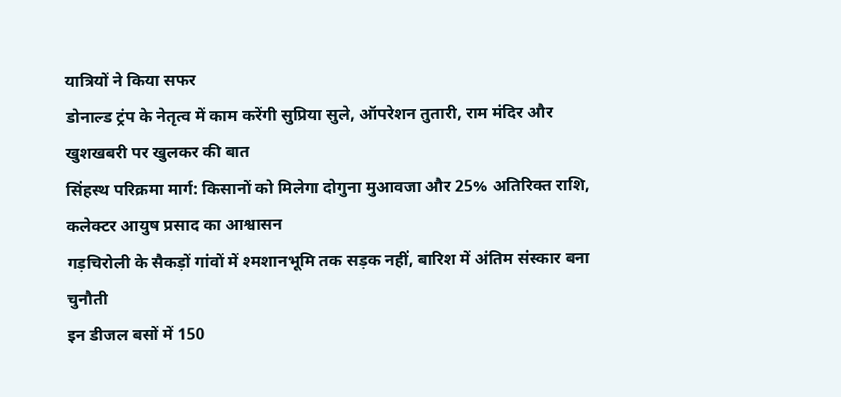यात्रियों ने किया सफर
डोनाल्ड ट्रंप के नेतृत्व में काम करेंगी सुप्रिया सुले, ऑपरेशन तुतारी, राम मंदिर और खुशखबरी पर खुलकर की बात
सिंहस्थ परिक्रमा मार्ग: किसानों को मिलेगा दोगुना मुआवजा और 25% अतिरिक्त राशि, कलेक्टर आयुष प्रसाद का आश्वासन
गड़चिरोली के सैकड़ों गांवों में श्मशानभूमि तक सड़क नहीं, बारिश में अंतिम संस्कार बना चुनौती
इन डीजल बसों में 150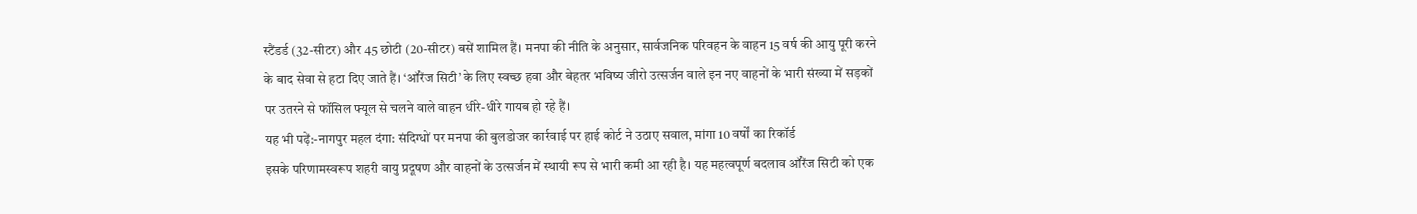स्टैंडर्ड (32-सीटर) और 45 छोटी (20-सीटर) बसें शामिल हैं। मनपा की नीति के अनुसार, सार्वजनिक परिवहन के वाहन 15 वर्ष की आयु पूरी करने के बाद सेवा से हटा दिए जाते हैं। ‘ऑरेंज सिटी’ के लिए स्वच्छ हवा और बेहतर भविष्य जीरो उत्सर्जन वाले इन नए वाहनों के भारी संख्या में सड़कों पर उतरने से फॉसिल फ्यूल से चलने वाले वाहन धीरे-धीरे गायब हो रहे हैं।
यह भी पढ़ें:-नागपुर महल दंगा: संदिग्धों पर मनपा की बुलडोजर कार्रवाई पर हाई कोर्ट ने उठाए सवाल, मांगा 10 वर्षों का रिकॉर्ड
इसके परिणामस्वरूप शहरी वायु प्रदूषण और वाहनों के उत्सर्जन में स्थायी रूप से भारी कमी आ रही है। यह महत्वपूर्ण बदलाव ऑरेंज सिटी को एक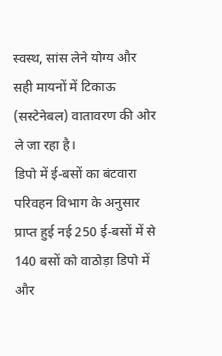स्वस्थ, सांस लेने योग्य और सही मायनों में टिकाऊ (सस्टेनेबल) वातावरण की ओर ले जा रहा है।
डिपो में ई-बसों का बंटवारा
परिवहन विभाग के अनुसार प्राप्त हुई नई 250 ई-बसों में से 140 बसों को वाठोड़ा डिपो में और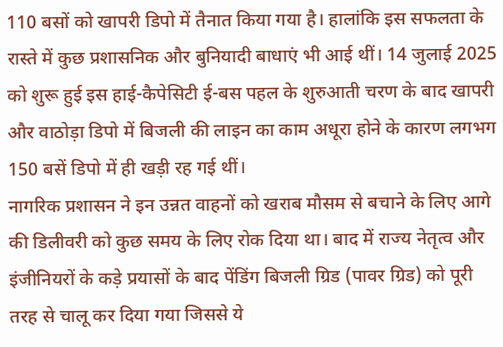110 बसों को खापरी डिपो में तैनात किया गया है। हालांकि इस सफलता के रास्ते में कुछ प्रशासनिक और बुनियादी बाधाएं भी आई थीं। 14 जुलाई 2025 को शुरू हुई इस हाई-कैपेसिटी ई-बस पहल के शुरुआती चरण के बाद खापरी और वाठोड़ा डिपो में बिजली की लाइन का काम अधूरा होने के कारण लगभग 150 बसें डिपो में ही खड़ी रह गई थीं।
नागरिक प्रशासन ने इन उन्नत वाहनों को खराब मौसम से बचाने के लिए आगे की डिलीवरी को कुछ समय के लिए रोक दिया था। बाद में राज्य नेतृत्व और इंजीनियरों के कड़े प्रयासों के बाद पेंडिंग बिजली ग्रिड (पावर ग्रिड) को पूरी तरह से चालू कर दिया गया जिससे ये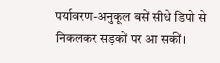पर्यावरण-अनुकूल बसें सीधे डिपो से निकलकर सड़कों पर आ सकीं।